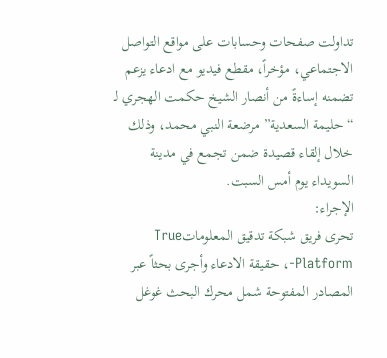تداولت صفحات وحسابات على مواقع التواصل الاجتماعي، مؤخراً، مقطع فيديو مع ادعاء يزعم تضمنه إساءةً من أنصار الشيخ حكمت الهجري لـ “حليمة السعدية” مرضعة النبي محمد، وذلك خلال إلقاء قصيدة ضمن تجمع في مدينة السويداء يوم أمس السبت.
الإجراء:
تحرى فريق شبكة تدقيق المعلوماتTrue Platform-، حقيقة الادعاء وأجرى بحثاً عبر المصادر المفتوحة شمل محرك البحث غوغل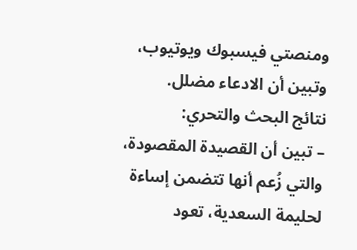ومنصتي فيسبوك ويوتيوب، وتبين أن الادعاء مضلل.
نتائج البحث والتحري:
– تبين أن القصيدة المقصودة، والتي زُعم أنها تتضمن إساءة لحليمة السعدية، تعود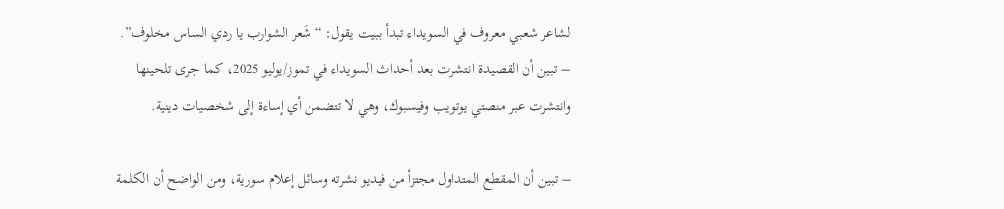لشاعر شعبي معروف في السويداء تبدأ ببيت يقول: “شَعر الشوارب يا ردي الساس مخلوف”.
– تبين أن القصيدة انتشرت بعد أحداث السويداء في تموز/يوليو 2025، كما جرى تلحينها وانتشرت عبر منصتي يوتويب وفيسبوك، وهي لا تتضمن أي إساءة إلى شخصيات دينية.

– تبين أن المقطع المتداول مجتزأ من فيديو نشرته وسائل إعلام سورية، ومن الواضح أن الكلمة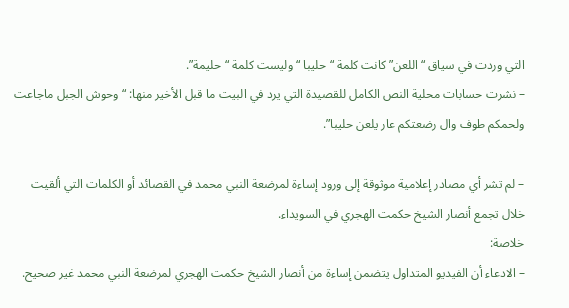التي وردت في سياق “اللعن” كانت كلمة “حليبا “وليست كلمة “حليمة”.
– نشرت حسابات محلية النص الكامل للقصيدة التي يرد في البيت ما قبل الأخير منها: “وحوش الجبل ماجاعت ولحمكم طوف وال رضعتكم عار يلعن حليبا”.

– لم تشر أي مصادر إعلامية موثوقة إلى ورود إساءة لمرضعة النبي محمد في القصائد أو الكلمات التي ألقيت خلال تجمع أنصار الشيخ حكمت الهجري في السويداء.
خلاصة:
– الادعاء أن الفيديو المتداول يتضمن إساءة من أنصار الشيخ حكمت الهجري لمرضعة النبي محمد غير صحيح.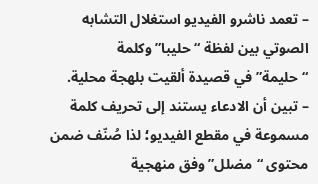– تعمد ناشرو الفيديو استغلال التشابه الصوتي بين لفظة “حليبا” وكلمة “حليمة”في قصيدة ألقيت بلهجة محلية.
– تبين أن الادعاء يستند إلى تحريف كلمة مسموعة في مقطع الفيديو؛ لذا صُنّف ضمن محتوى “مضلل” وفق منهجية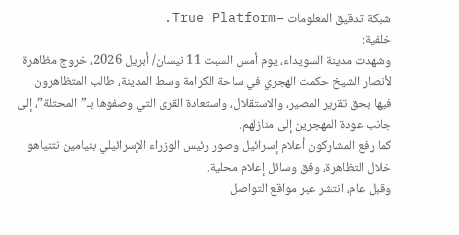شبكة تدقيق المعلومات –True Platform.
خلفية:
وشهدت مدينة السويداء، يوم أمس السبت 11 نيسان/ أبريل 2026، خروج مظاهرة لأنصار الشيخ حكمت الهجري في ساحة الكرامة وسط المدينة، طالب المتظاهرون فيها بحق تقرير المصير، والاستقلال، واستعادة القرى التي وصفوها بـ”المحتلة”، إلى جانب عودة المهجرين إلى منازلهم.
كما رفع المشاركون أعلام إسرائيل وصور رئيس الوزراء الإسرائيلي بنيامين نتنياهو خلال التظاهرة، وفق وسائل إعلام محلية.
وقبل عام، انتشر عبر مواقع التواصل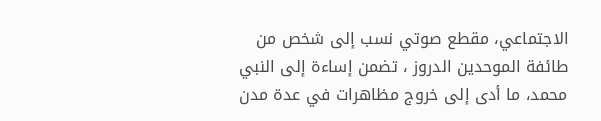الاجتماعي، مقطع صوتي نسب إلى شخص من طائفة الموحدين الدروز ، تضمن إساءة إلى النبي محمد، ما أدى إلى خروج مظاهرات في عدة مدن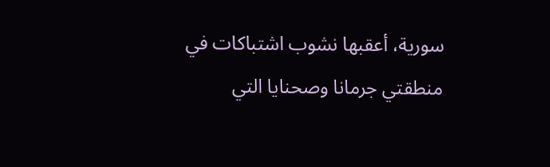سورية، أعقبها نشوب اشتباكات في منطقتي جرمانا وصحنايا التي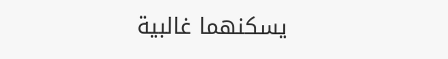يسكنهما غالبية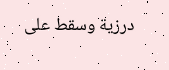درزية وسقط على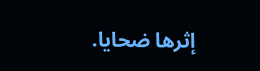إثرها ضحايا.